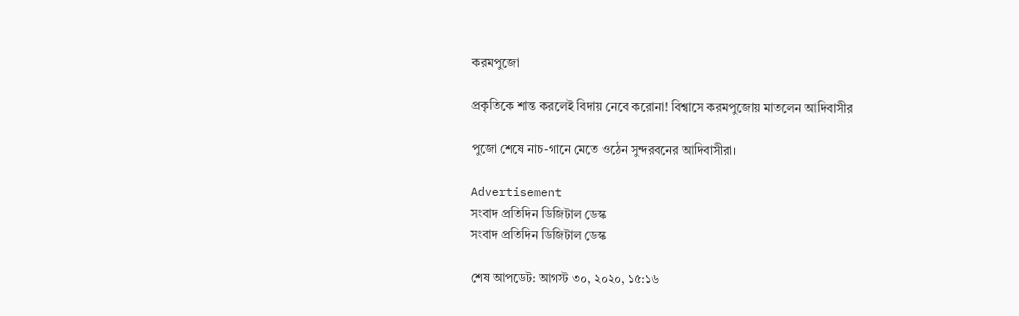করমপুজো

প্রকৃতিকে শান্ত করলেই বিদায় নেবে করোনা! বিশ্বাসে করমপুজোয় মাতলেন আদিবাসীর

পুজো শেষে নাচ-গানে মেতে ওঠেন সুন্দরবনের আদিবাসীরা।

Advertisement
সংবাদ প্রতিদিন ডিজিটাল ডেস্ক
সংবাদ প্রতিদিন ডিজিটাল ডেস্ক

শেষ আপডেট: আগস্ট ৩০, ২০২০, ১৫:১৬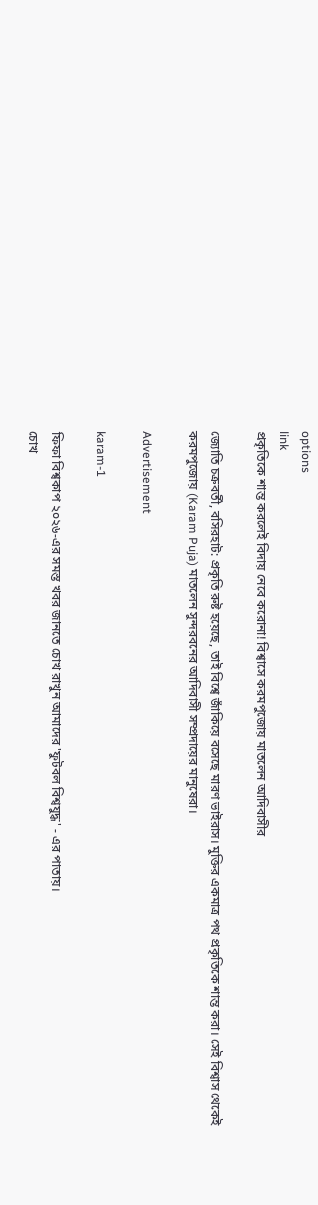options
link
প্রকৃতিকে শান্ত করলেই বিদায় নেবে করোনা! বিশ্বাসে করমপুজোয় মাতলেন আদিবাসীর

জ্যোতি চক্রবর্তী, বসিরহাট: প্রকৃতি রুষ্ট হয়েছে, তাই বিশ্বে জাঁকিয়ে বসেছে মারণ ভাইরাস। মুক্তির একমাত্র পথ প্রকৃতিকে শান্ত করা। সেই বিশ্বাস থেকেই করমপুজোয় (Karam Puja) মাতলেন সুন্দরবনের আদিবাসী সম্প্রদায়ের মানুষেরা।

Advertisement

karam-1

ফিফা বিশ্বকাপ ২০২৬-এর সমস্ত খবর জানতে চোখ রাখুন আমাদের 'ফুটবল বিশ্বযুদ্ধ' - এর পাতায়।
চোখ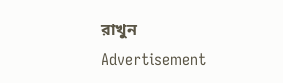রাখুন
Advertisement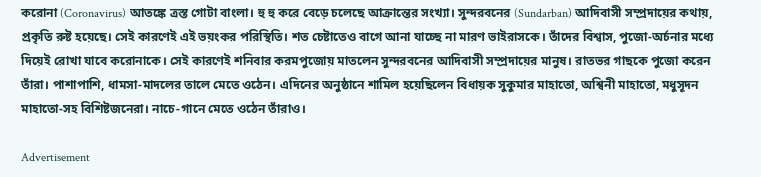করোনা (Coronavirus) আতঙ্কে ত্রস্ত গোটা বাংলা। হু হু করে বেড়ে চলেছে আক্রান্তের সংখ্যা। সুন্দরবনের (Sundarban) আদিবাসী সম্প্রদায়ের কথায়, প্রকৃতি রুষ্ট হয়েছে। সেই কারণেই এই ভয়ংকর পরিস্থিতি। শত চেষ্টাতেও বাগে আনা যাচ্ছে না মারণ ভাইরাসকে। তাঁদের বিশ্বাস, পুজো-অর্চনার মধ্যে দিয়েই রোখা যাবে করোনাকে। সেই কারণেই শনিবার করমপুজোয় মাতলেন সুন্দরবনের আদিবাসী সম্প্রদায়ের মানুষ। রাতভর গাছকে পুজো করেন তাঁরা। পাশাপাশি, ধামসা-মাদলের তালে মেতে ওঠেন। এদিনের অনুষ্ঠানে শামিল হয়েছিলেন বিধায়ক সুকুমার মাহাতো, অশ্বিনী মাহাতো, মধুসূদন মাহাতো-সহ বিশিষ্টজনেরা। নাচে-গানে মেতে ওঠেন তাঁরাও।

Advertisement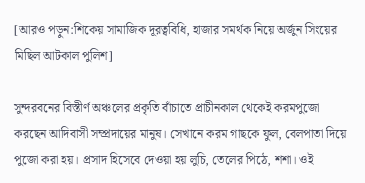[আরও পড়ুন:শিকেয় সামাজিক দূরত্ববিধি, হাজার সমর্থক নিয়ে অর্জুন সিংয়ের মিছিল আটকাল পুলিশ]

সুন্দরবনের বিস্তীর্ণ অঞ্চলের প্রকৃতি বাঁচাতে প্রাচীনকাল থেকেই করমপুজো করছেন আদিবাসী সম্প্রদায়ের মানুষ। সেখানে করম গাছকে ফুল, বেলপাতা দিয়ে পুজো করা হয়। প্রসাদ হিসেবে দেওয়া হয় লুচি, তেলের পিঠে, শশা। ওই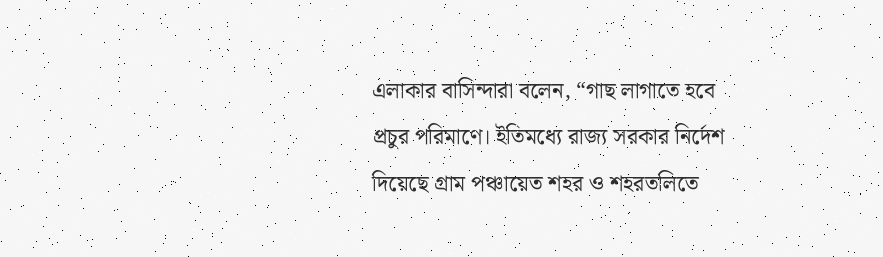এলাকার বাসিন্দারা বলেন, “গাছ লাগাতে হবে প্রচুর পরিমাণে। ইতিমধ্যে রাজ্য সরকার নির্দেশ দিয়েছে গ্রাম পঞ্চায়েত শহর ও শহরতলিতে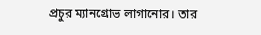প্রচুর ম্যানগ্রোভ লাগানোর। তার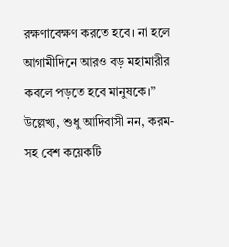রক্ষণাবেক্ষণ করতে হবে। না হলে আগামীদিনে আরও বড় মহামারীর কবলে পড়তে হবে মানুষকে।” উল্লেখ্য, শুধু আদিবাসী নন, করম-সহ বেশ কয়েকটি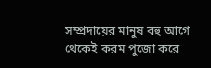সম্প্রদায়ের মানুষ বহু আগে থেকেই করম পুজো করে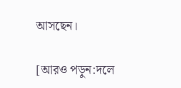আসছেন।

[আরও পড়ুন:দলে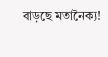বাড়ছে মতানৈক্য!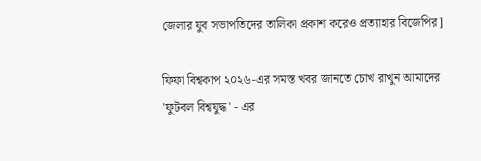জেলার যুব সভাপতিদের তালিকা প্রকাশ করেও প্রত্যাহার বিজেপির]

ফিফা বিশ্বকাপ ২০২৬-এর সমস্ত খবর জানতে চোখ রাখুন আমাদের 'ফুটবল বিশ্বযুদ্ধ' - এর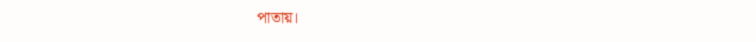পাতায়।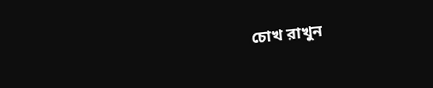চোখ রাখুন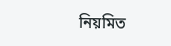নিয়মিত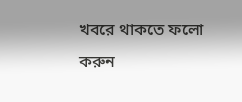খবরে থাকতে ফলো করুন